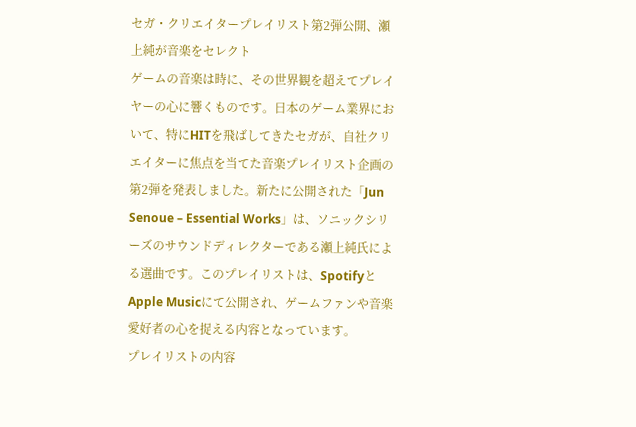セガ・クリエイタープレイリスト第2弾公開、瀬上純が音楽をセレクト
ゲームの音楽は時に、その世界観を超えてプレイヤーの心に響くものです。日本のゲーム業界において、特にHITを飛ばしてきたセガが、自社クリエイターに焦点を当てた音楽プレイリスト企画の第2弾を発表しました。新たに公開された「Jun Senoue – Essential Works」は、ソニックシリーズのサウンドディレクターである瀬上純氏による選曲です。このプレイリストは、SpotifyとApple Musicにて公開され、ゲームファンや音楽愛好者の心を捉える内容となっています。
プレイリストの内容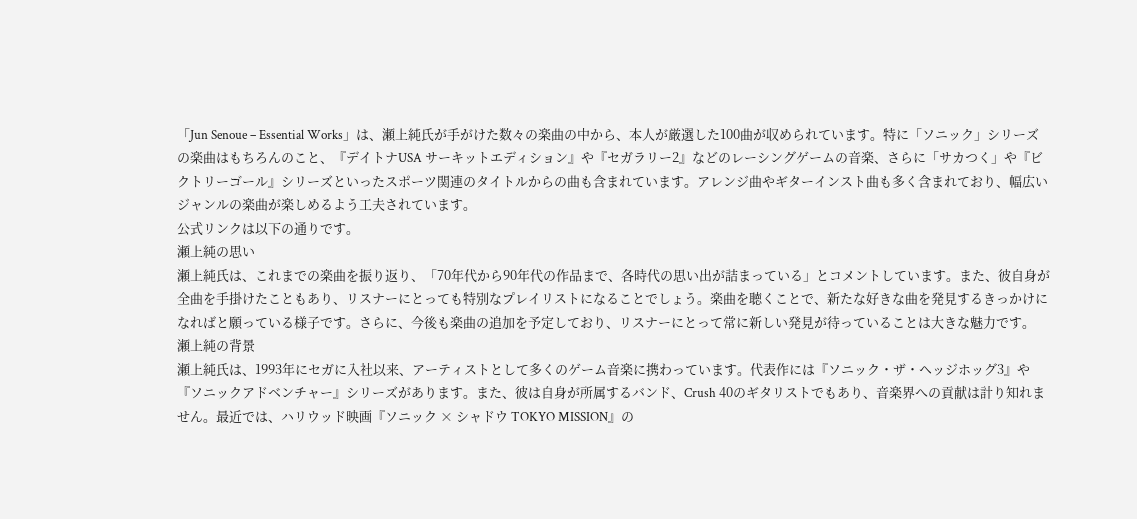「Jun Senoue – Essential Works」は、瀬上純氏が手がけた数々の楽曲の中から、本人が厳選した100曲が収められています。特に「ソニック」シリーズの楽曲はもちろんのこと、『デイトナUSA サーキットエディション』や『セガラリー2』などのレーシングゲームの音楽、さらに「サカつく」や『ビクトリーゴール』シリーズといったスポーツ関連のタイトルからの曲も含まれています。アレンジ曲やギターインスト曲も多く含まれており、幅広いジャンルの楽曲が楽しめるよう工夫されています。
公式リンクは以下の通りです。
瀬上純の思い
瀬上純氏は、これまでの楽曲を振り返り、「70年代から90年代の作品まで、各時代の思い出が詰まっている」とコメントしています。また、彼自身が全曲を手掛けたこともあり、リスナーにとっても特別なプレイリストになることでしょう。楽曲を聴くことで、新たな好きな曲を発見するきっかけになればと願っている様子です。さらに、今後も楽曲の追加を予定しており、リスナーにとって常に新しい発見が待っていることは大きな魅力です。
瀬上純の背景
瀬上純氏は、1993年にセガに入社以来、アーティストとして多くのゲーム音楽に携わっています。代表作には『ソニック・ザ・ヘッジホッグ3』や『ソニックアドベンチャー』シリーズがあります。また、彼は自身が所属するバンド、Crush 40のギタリストでもあり、音楽界への貢献は計り知れません。最近では、ハリウッド映画『ソニック × シャドウ TOKYO MISSION』の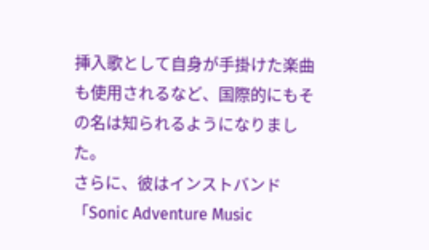挿入歌として自身が手掛けた楽曲も使用されるなど、国際的にもその名は知られるようになりました。
さらに、彼はインストバンド「Sonic Adventure Music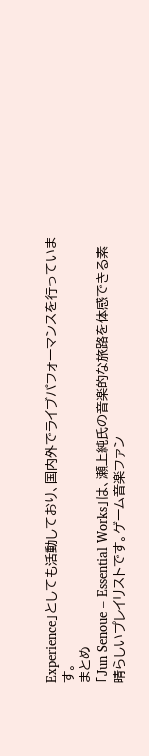Experience」としても活動しており、国内外でライブパフォーマンスを行っています。
まとめ
「Jun Senoue – Essential Works」は、瀬上純氏の音楽的な旅路を体感できる素晴らしいプレイリストです。ゲーム音楽ファン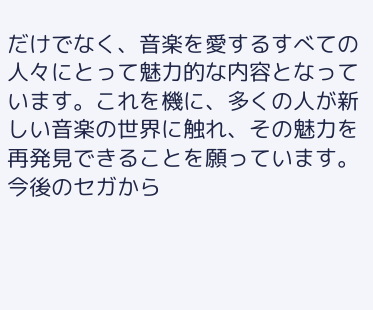だけでなく、音楽を愛するすべての人々にとって魅力的な内容となっています。これを機に、多くの人が新しい音楽の世界に触れ、その魅力を再発見できることを願っています。今後のセガから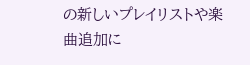の新しいプレイリストや楽曲追加に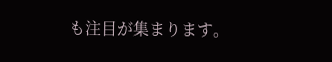も注目が集まります。